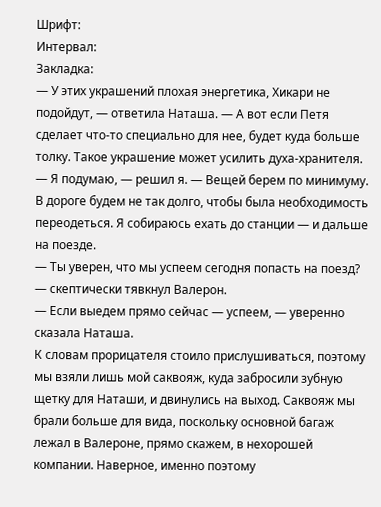Шрифт:
Интервал:
Закладка:
— У этих украшений плохая энергетика, Хикари не подойдут, — ответила Наташа. — А вот если Петя сделает что-то специально для нее, будет куда больше толку. Такое украшение может усилить духа-хранителя.
— Я подумаю, — решил я. — Вещей берем по минимуму. В дороге будем не так долго, чтобы была необходимость переодеться. Я собираюсь ехать до станции — и дальше на поезде.
— Ты уверен, что мы успеем сегодня попасть на поезд? — скептически тявкнул Валерон.
— Если выедем прямо сейчас — успеем, — уверенно сказала Наташа.
К словам прорицателя стоило прислушиваться, поэтому мы взяли лишь мой саквояж, куда забросили зубную щетку для Наташи, и двинулись на выход. Саквояж мы брали больше для вида, поскольку основной багаж лежал в Валероне, прямо скажем, в нехорошей компании. Наверное, именно поэтому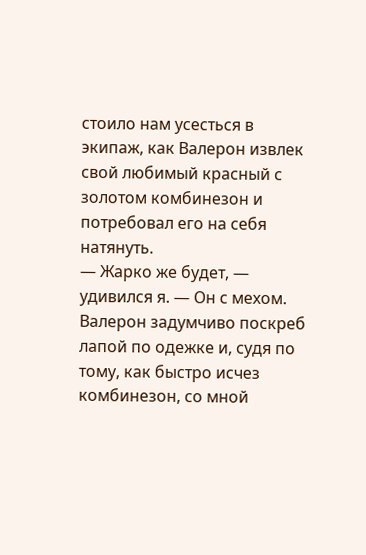стоило нам усесться в экипаж, как Валерон извлек свой любимый красный с золотом комбинезон и потребовал его на себя натянуть.
— Жарко же будет, — удивился я. — Он с мехом.
Валерон задумчиво поскреб лапой по одежке и, судя по тому, как быстро исчез комбинезон, со мной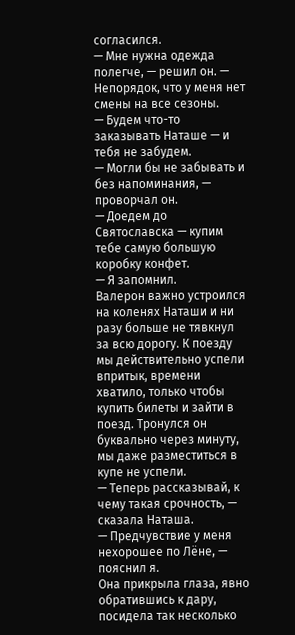согласился.
— Мне нужна одежда полегче, — решил он. — Непорядок, что у меня нет смены на все сезоны.
— Будем что-то заказывать Наташе — и тебя не забудем.
— Могли бы не забывать и без напоминания, — проворчал он.
— Доедем до Святославска — купим тебе самую большую коробку конфет.
— Я запомнил.
Валерон важно устроился на коленях Наташи и ни разу больше не тявкнул за всю дорогу. К поезду мы действительно успели впритык, времени хватило, только чтобы купить билеты и зайти в поезд. Тронулся он буквально через минуту, мы даже разместиться в купе не успели.
— Теперь рассказывай, к чему такая срочность, — сказала Наташа.
— Предчувствие у меня нехорошее по Лёне, — пояснил я.
Она прикрыла глаза, явно обратившись к дару, посидела так несколько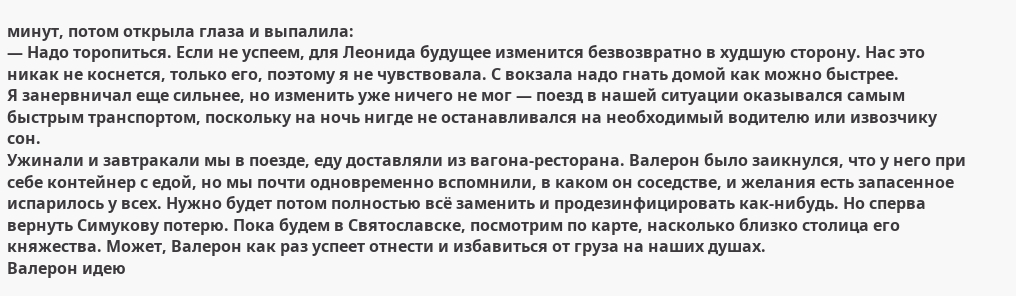минут, потом открыла глаза и выпалила:
— Надо торопиться. Если не успеем, для Леонида будущее изменится безвозвратно в худшую сторону. Нас это никак не коснется, только его, поэтому я не чувствовала. С вокзала надо гнать домой как можно быстрее.
Я занервничал еще сильнее, но изменить уже ничего не мог — поезд в нашей ситуации оказывался самым быстрым транспортом, поскольку на ночь нигде не останавливался на необходимый водителю или извозчику сон.
Ужинали и завтракали мы в поезде, еду доставляли из вагона-ресторана. Валерон было заикнулся, что у него при себе контейнер с едой, но мы почти одновременно вспомнили, в каком он соседстве, и желания есть запасенное испарилось у всех. Нужно будет потом полностью всё заменить и продезинфицировать как-нибудь. Но сперва вернуть Симукову потерю. Пока будем в Святославске, посмотрим по карте, насколько близко столица его княжества. Может, Валерон как раз успеет отнести и избавиться от груза на наших душах.
Валерон идею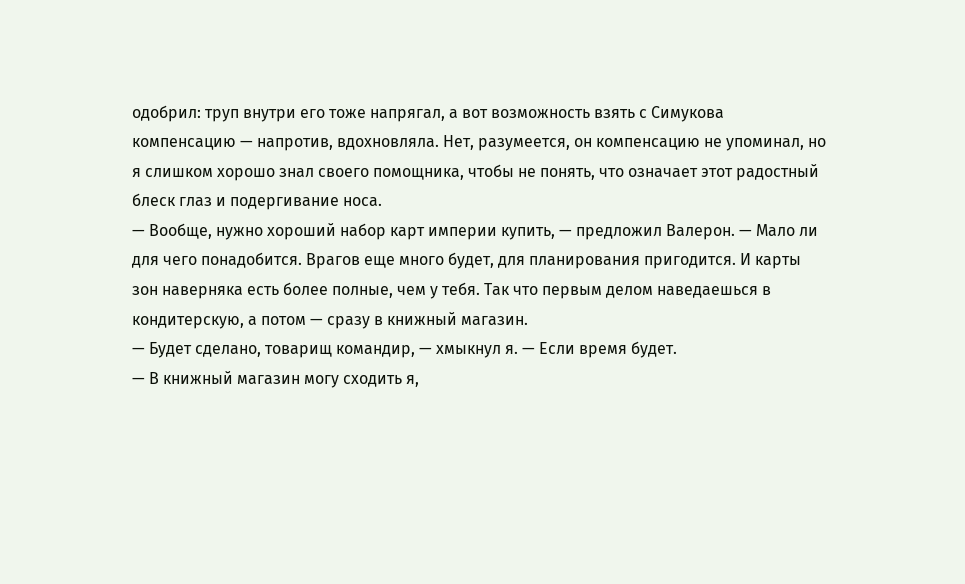одобрил: труп внутри его тоже напрягал, а вот возможность взять с Симукова компенсацию — напротив, вдохновляла. Нет, разумеется, он компенсацию не упоминал, но я слишком хорошо знал своего помощника, чтобы не понять, что означает этот радостный блеск глаз и подергивание носа.
— Вообще, нужно хороший набор карт империи купить, — предложил Валерон. — Мало ли для чего понадобится. Врагов еще много будет, для планирования пригодится. И карты зон наверняка есть более полные, чем у тебя. Так что первым делом наведаешься в кондитерскую, а потом — сразу в книжный магазин.
— Будет сделано, товарищ командир, — хмыкнул я. — Если время будет.
— В книжный магазин могу сходить я,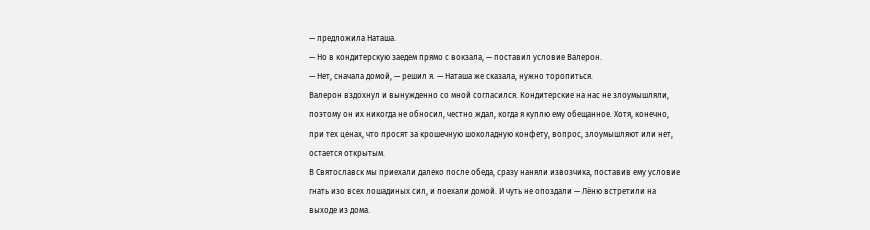— предложила Наташа.
— Но в кондитерскую заедем прямо с вокзала, — поставил условие Валерон.
— Нет, сначала домой, — решил я. — Наташа же сказала, нужно торопиться.
Валерон вздохнул и вынужденно со мной согласился. Кондитерские на нас не злоумышляли, поэтому он их никогда не обносил, честно ждал, когда я куплю ему обещанное. Хотя, конечно, при тех ценах, что просят за крошечную шоколадную конфету, вопрос, злоумышляют или нет, остается открытым.
В Святославск мы приехали далеко после обеда, сразу наняли извозчика, поставив ему условие гнать изо всех лошадиных сил, и поехали домой. И чуть не опоздали — Лёню встретили на выходе из дома.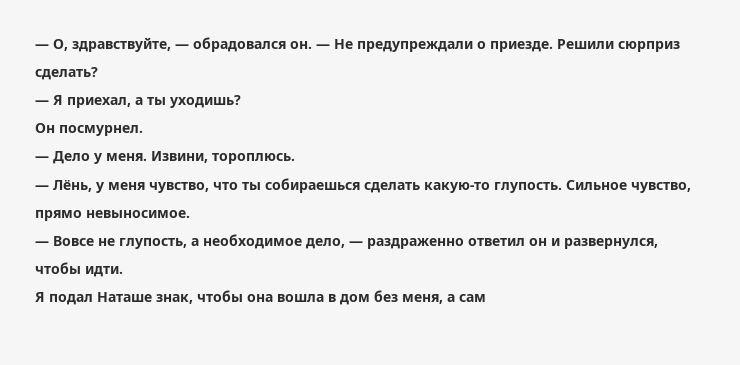— О, здравствуйте, — обрадовался он. — Не предупреждали о приезде. Решили сюрприз сделать?
— Я приехал, а ты уходишь?
Он посмурнел.
— Дело у меня. Извини, тороплюсь.
— Лёнь, у меня чувство, что ты собираешься сделать какую-то глупость. Сильное чувство, прямо невыносимое.
— Вовсе не глупость, а необходимое дело, — раздраженно ответил он и развернулся, чтобы идти.
Я подал Наташе знак, чтобы она вошла в дом без меня, а сам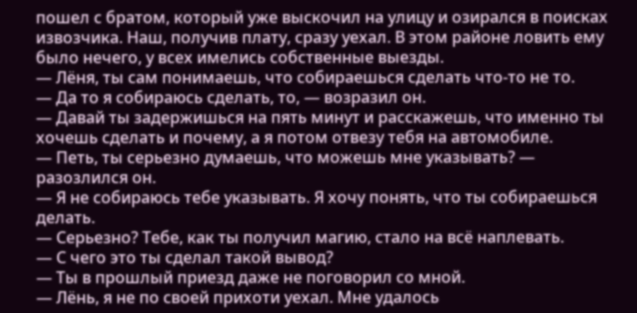пошел с братом, который уже выскочил на улицу и озирался в поисках извозчика. Наш, получив плату, сразу уехал. В этом районе ловить ему было нечего, у всех имелись собственные выезды.
— Лёня, ты сам понимаешь, что собираешься сделать что-то не то.
— Да то я собираюсь сделать, то, — возразил он.
— Давай ты задержишься на пять минут и расскажешь, что именно ты хочешь сделать и почему, а я потом отвезу тебя на автомобиле.
— Петь, ты серьезно думаешь, что можешь мне указывать? — разозлился он.
— Я не собираюсь тебе указывать. Я хочу понять, что ты собираешься делать.
— Серьезно? Тебе, как ты получил магию, стало на всё наплевать.
— С чего это ты сделал такой вывод?
— Ты в прошлый приезд даже не поговорил со мной.
— Лёнь, я не по своей прихоти уехал. Мне удалось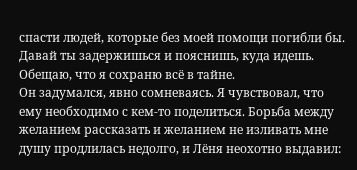спасти людей, которые без моей помощи погибли бы. Давай ты задержишься и пояснишь, куда идешь. Обещаю, что я сохраню всё в тайне.
Он задумался, явно сомневаясь. Я чувствовал, что ему необходимо с кем-то поделиться. Борьба между желанием рассказать и желанием не изливать мне душу продлилась недолго, и Лёня неохотно выдавил: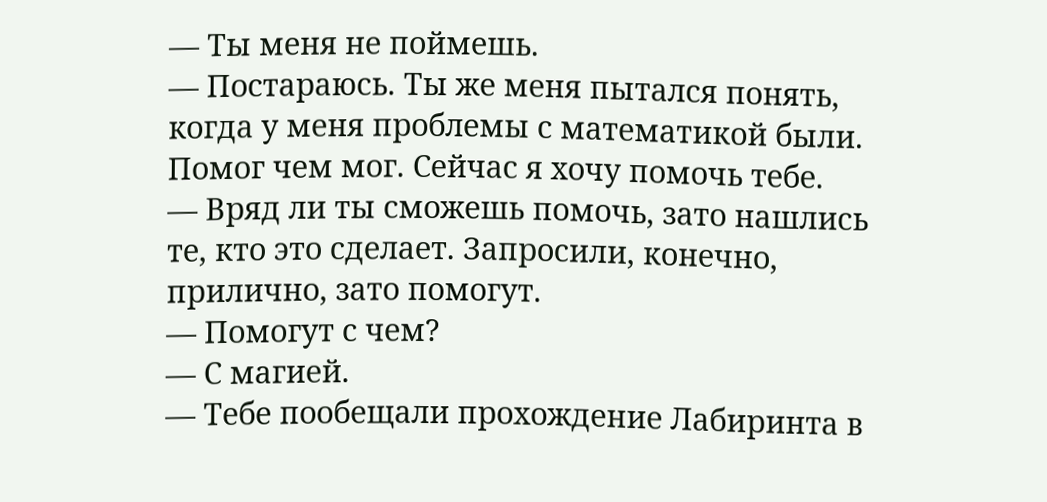— Ты меня не поймешь.
— Постараюсь. Ты же меня пытался понять, когда у меня проблемы с математикой были. Помог чем мог. Сейчас я хочу помочь тебе.
— Вряд ли ты сможешь помочь, зато нашлись те, кто это сделает. Запросили, конечно, прилично, зато помогут.
— Помогут с чем?
— С магией.
— Тебе пообещали прохождение Лабиринта в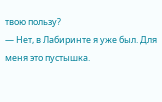твою пользу?
— Нет, в Лабиринте я уже был. Для меня это пустышка.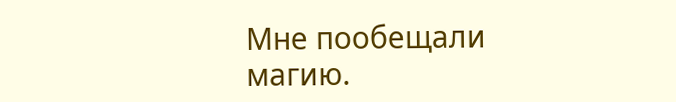Мне пообещали магию.